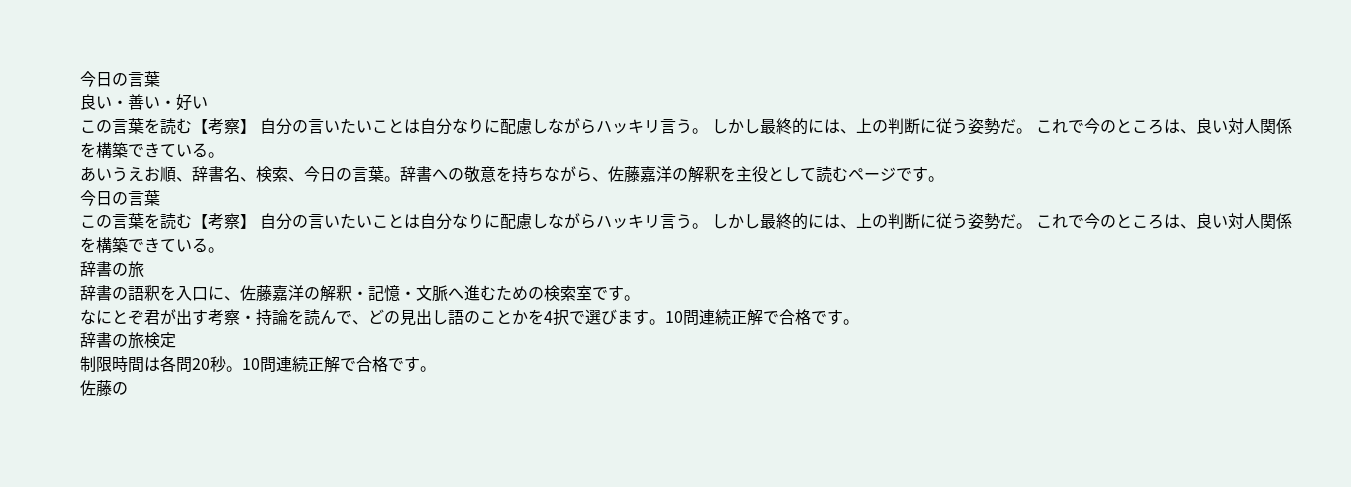今日の言葉
良い・善い・好い
この言葉を読む【考察】 自分の言いたいことは自分なりに配慮しながらハッキリ言う。 しかし最終的には、上の判断に従う姿勢だ。 これで今のところは、良い対人関係を構築できている。
あいうえお順、辞書名、検索、今日の言葉。辞書への敬意を持ちながら、佐藤嘉洋の解釈を主役として読むページです。
今日の言葉
この言葉を読む【考察】 自分の言いたいことは自分なりに配慮しながらハッキリ言う。 しかし最終的には、上の判断に従う姿勢だ。 これで今のところは、良い対人関係を構築できている。
辞書の旅
辞書の語釈を入口に、佐藤嘉洋の解釈・記憶・文脈へ進むための検索室です。
なにとぞ君が出す考察・持論を読んで、どの見出し語のことかを4択で選びます。10問連続正解で合格です。
辞書の旅検定
制限時間は各問20秒。10問連続正解で合格です。
佐藤の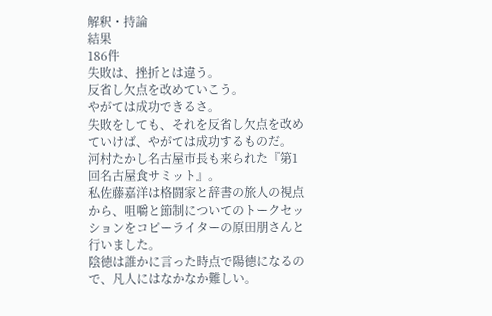解釈・持論
結果
186件
失敗は、挫折とは違う。
反省し欠点を改めていこう。
やがては成功できるさ。
失敗をしても、それを反省し欠点を改めていけば、やがては成功するものだ。
河村たかし名古屋市長も来られた『第1回名古屋食サミット』。
私佐藤嘉洋は格闘家と辞書の旅人の視点から、咀嚼と節制についてのトークセッションをコピーライターの原田朋さんと行いました。
陰徳は誰かに言った時点で陽徳になるので、凡人にはなかなか難しい。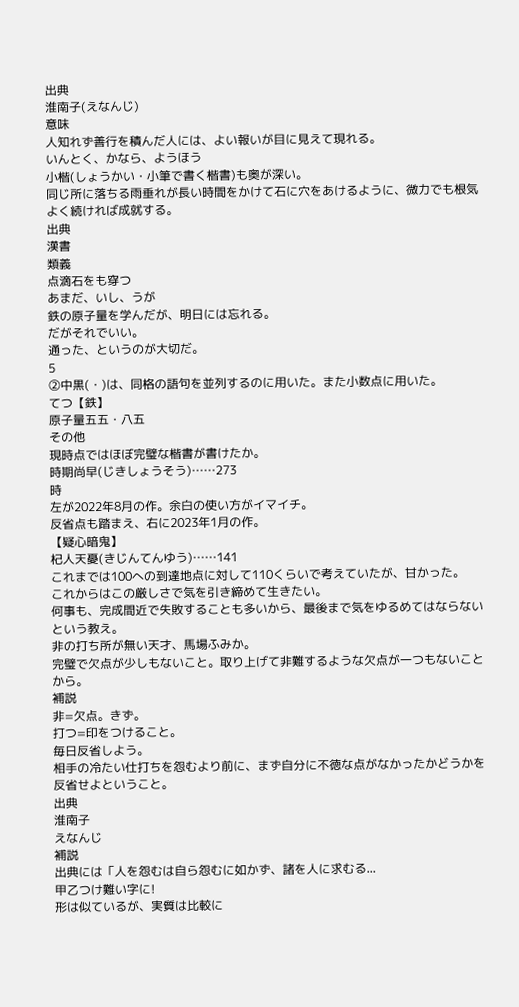出典
淮南子(えなんじ)
意味
人知れず善行を積んだ人には、よい報いが目に見えて現れる。
いんとく、かなら、ようほう
小楷(しょうかい・小筆で書く楷書)も奥が深い。
同じ所に落ちる雨垂れが長い時間をかけて石に穴をあけるように、微力でも根気よく続ければ成就する。
出典
漢書
類義
点滴石をも穿つ
あまだ、いし、うが
鉄の原子量を学んだが、明日には忘れる。
だがそれでいい。
通った、というのが大切だ。
5
②中黒(・)は、同格の語句を並列するのに用いた。また小数点に用いた。
てつ【鉄】
原子量五五・八五
その他
現時点ではほぼ完璧な楷書が書けたか。
時期尚早(じきしょうそう)……273
時
左が2022年8月の作。余白の使い方がイマイチ。
反省点も踏まえ、右に2023年1月の作。
【疑心暗鬼】
杞人天憂(きじんてんゆう)……141
これまでは100への到達地点に対して110くらいで考えていたが、甘かった。
これからはこの厳しさで気を引き締めて生きたい。
何事も、完成間近で失敗することも多いから、最後まで気をゆるめてはならないという教え。
非の打ち所が無い天才、馬場ふみか。
完璧で欠点が少しもないこと。取り上げて非難するような欠点が一つもないことから。
補説
非=欠点。きず。
打つ=印をつけること。
毎日反省しよう。
相手の冷たい仕打ちを怨むより前に、まず自分に不徳な点がなかったかどうかを反省せよということ。
出典
淮南子
えなんじ
補説
出典には「人を怨むは自ら怨むに如かず、諸を人に求むる...
甲乙つけ難い字に!
形は似ているが、実質は比較に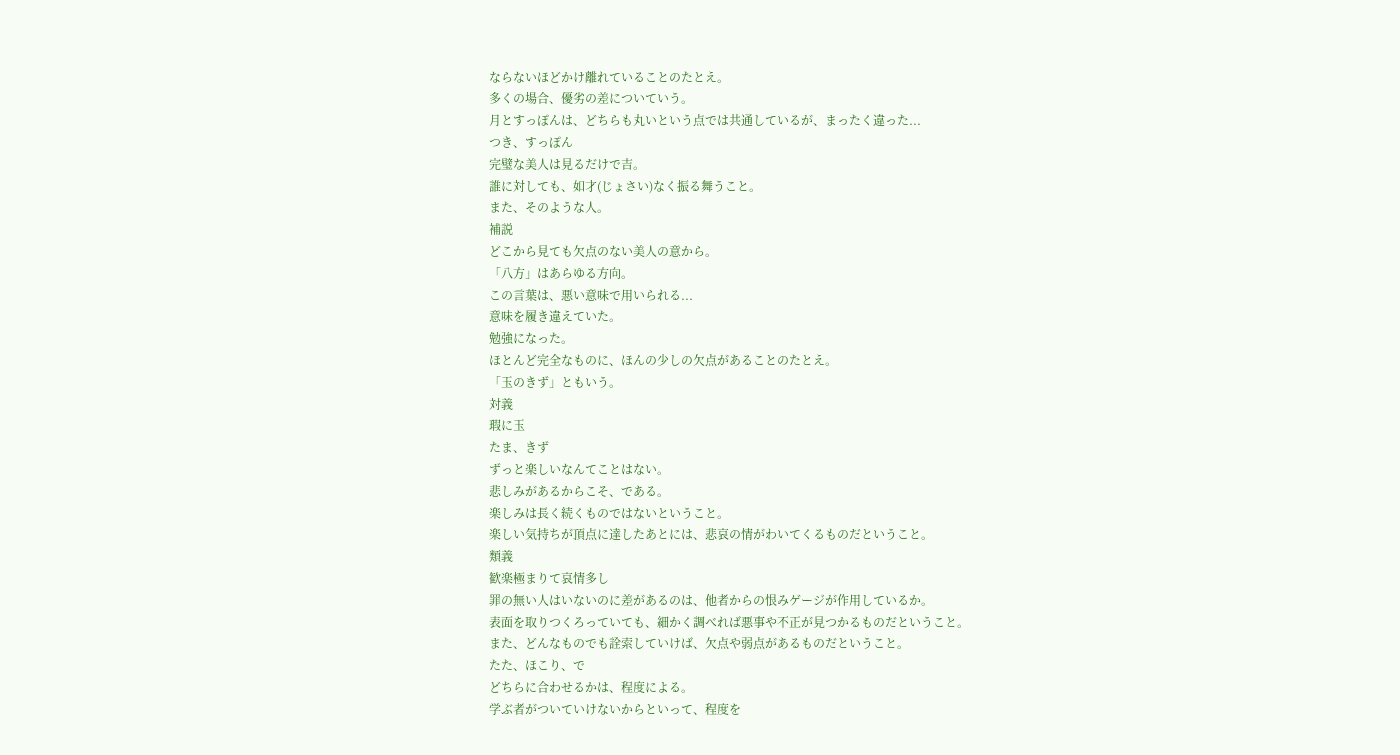ならないほどかけ離れていることのたとえ。
多くの場合、優劣の差についていう。
月とすっぽんは、どちらも丸いという点では共通しているが、まったく違った...
つき、すっぽん
完璧な美人は見るだけで吉。
誰に対しても、如才(じょさい)なく振る舞うこと。
また、そのような人。
補説
どこから見ても欠点のない美人の意から。
「八方」はあらゆる方向。
この言葉は、悪い意味で用いられる...
意味を履き違えていた。
勉強になった。
ほとんど完全なものに、ほんの少しの欠点があることのたとえ。
「玉のきず」ともいう。
対義
瑕に玉
たま、きず
ずっと楽しいなんてことはない。
悲しみがあるからこそ、である。
楽しみは長く続くものではないということ。
楽しい気持ちが頂点に達したあとには、悲哀の情がわいてくるものだということ。
類義
歓楽極まりて哀情多し
罪の無い人はいないのに差があるのは、他者からの恨みゲージが作用しているか。
表面を取りつくろっていても、細かく調べれば悪事や不正が見つかるものだということ。
また、どんなものでも詮索していけば、欠点や弱点があるものだということ。
たた、ほこり、で
どちらに合わせるかは、程度による。
学ぶ者がついていけないからといって、程度を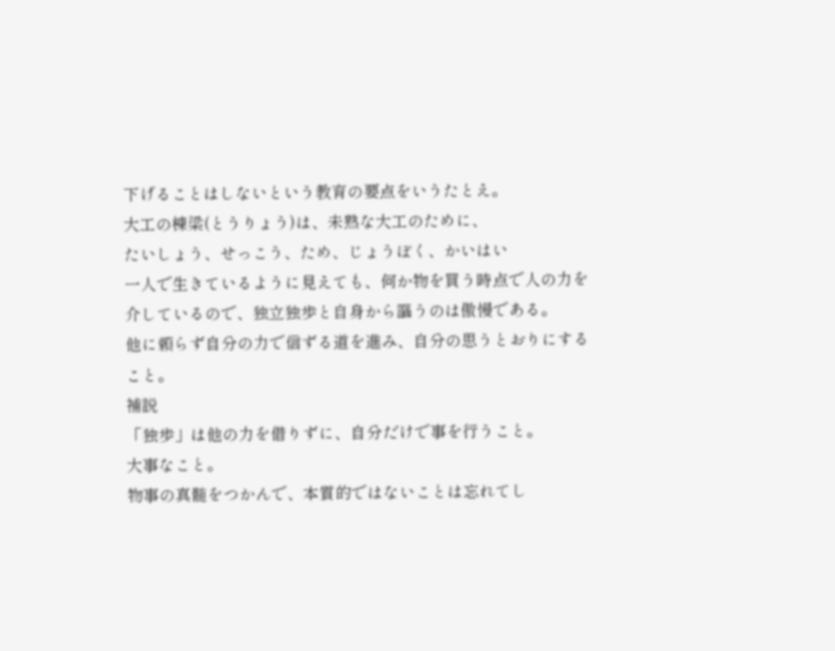下げることはしないという教育の要点をいうたとえ。
大工の棟梁(とうりょう)は、未熟な大工のために、
たいしょう、せっこう、ため、じょうぼく、かいはい
一人で生きているように見えても、何か物を買う時点で人の力を介しているので、独立独歩と自身から謳うのは傲慢である。
他に頼らず自分の力で信ずる道を進み、自分の思うとおりにすること。
補説
「独歩」は他の力を借りずに、自分だけで事を行うこと。
大事なこと。
物事の真髄をつかんで、本質的ではないことは忘れてし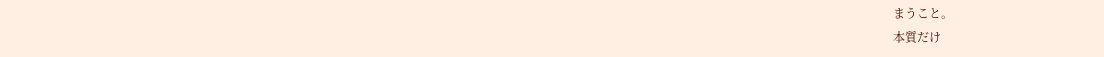まうこと。
本質だけ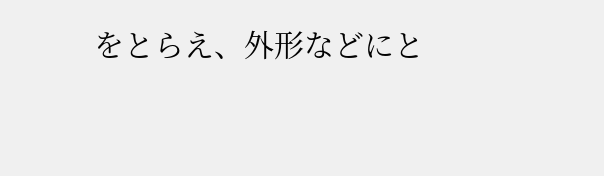をとらえ、外形などにと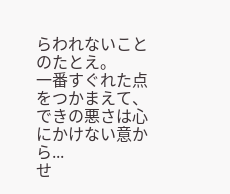らわれないことのたとえ。
一番すぐれた点をつかまえて、できの悪さは心にかけない意から...
せ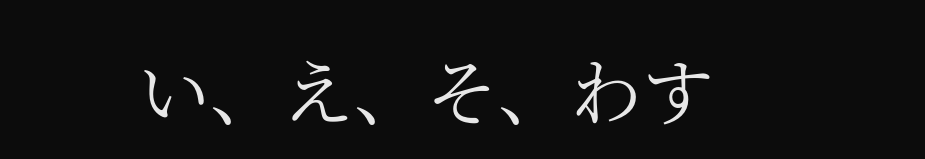い、え、そ、わす